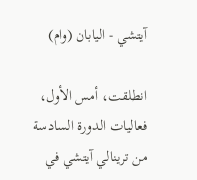آيتشي - اليابان (وام)

انطلقت، أمس الأول، فعاليات الدورة السادسة من ترينالي آيتشي في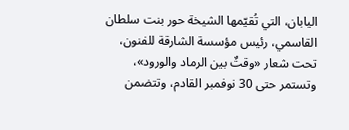اليابان، التي تُقيّمها الشيخة حور بنت سلطان القاسمي، رئيس مؤسسة الشارقة للفنون، تحت شعار «وقتٌ بين الرماد والورود»، وتستمر حتى 30 نوفمبر القادم، وتتضمن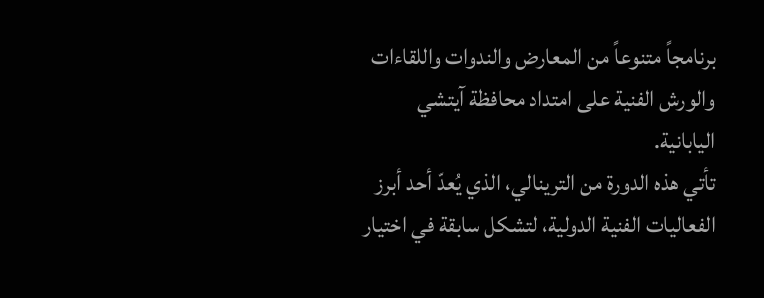برنامجاً متنوعاً من المعارض والندوات واللقاءات والورش الفنية على امتداد محافظة آيتشي اليابانية.
تأتي هذه الدورة من الترينالي، الذي يُعدّ أحد أبرز الفعاليات الفنية الدولية، لتشكل سابقة في اختيار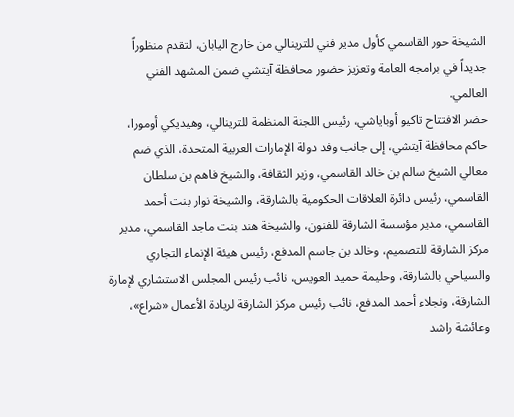الشيخة حور القاسمي كأول مدير فني للترينالي من خارج اليابان، لتقدم منظوراً جديداً في برامجه العامة وتعزيز حضور محافظة آيتشي ضمن المشهد الفني العالمي.
حضر الافتتاح تاكيو أوباياشي، رئيس اللجنة المنظمة للترينالي، وهيديكي أومورا، حاكم محافظة آيتشي، إلى جانب وفد دولة الإمارات العربية المتحدة، الذي ضم معالي الشيخ سالم بن خالد القاسمي، وزير الثقافة، والشيخ فاهم بن سلطان القاسمي، رئيس دائرة العلاقات الحكومية بالشارقة، والشيخة نوار بنت أحمد القاسمي، مدير مؤسسة الشارقة للفنون، والشيخة هند بنت ماجد القاسمي، مدير مركز الشارقة للتصميم، وخالد بن جاسم المدفع، رئيس هيئة الإنماء التجاري والسياحي بالشارقة، وحليمة حميد العويس، نائب رئيس المجلس الاستشاري لإمارة الشارقة، ونجلاء أحمد المدفع، نائب رئيس مركز الشارقة لريادة الأعمال «شراع»، وعائشة راشد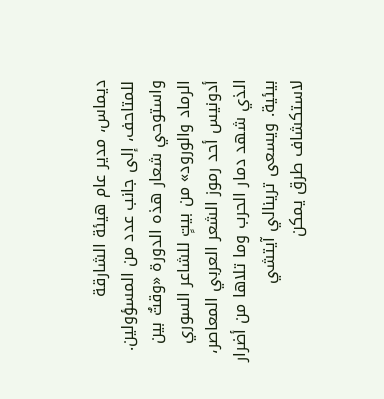ديماس، مدير عام هيئة الشارقة للمتاحف، إلى جانب عدد من المسؤولين.
واستوحي شعار هذه الدورة «وقتٌ بين الرماد والورود» من بيتٍ للشاعر السوري أدونيس أحد رموز الشعر العربي المعاصر، الذي شهد دمار الحرب وما تلاها من أضرار بيئية. ويسعى ترينالي آيتشي لاستكشاف طرق يمكن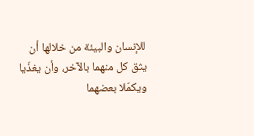للإنسان والبيئة من خلالها أن يثق كل منهما بالآخر، وأن يغذّيا ويكمّلا بعضهما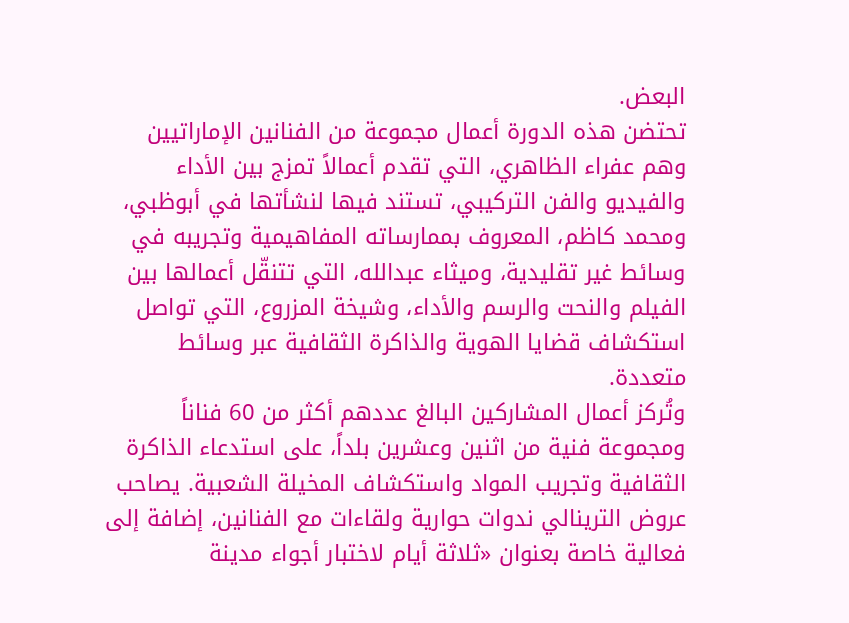البعض.
تحتضن هذه الدورة أعمال مجموعة من الفنانين الإماراتيين وهم عفراء الظاهري، التي تقدم أعمالاً تمزج بين الأداء والفيديو والفن التركيبي، تستند فيها لنشأتها في أبوظبي، ومحمد كاظم، المعروف بممارساته المفاهيمية وتجريبه في وسائط غير تقليدية، وميثاء عبدالله، التي تتنقّل أعمالها بين الفيلم والنحت والرسم والأداء، وشيخة المزروع، التي تواصل استكشاف قضايا الهوية والذاكرة الثقافية عبر وسائط متعددة.
وتُركز أعمال المشاركين البالغ عددهم أكثر من 60 فناناً ومجموعة فنية من اثنين وعشرين بلداً، على استدعاء الذاكرة الثقافية وتجريب المواد واستكشاف المخيلة الشعبية. يصاحب عروض الترينالي ندوات حوارية ولقاءات مع الفنانين، إضافة إلى فعالية خاصة بعنوان «ثلاثة أيام لاختبار أجواء مدينة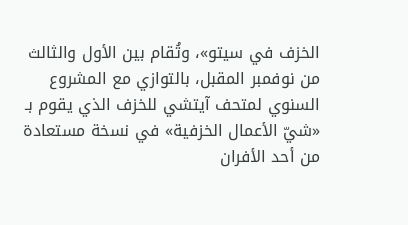الخزف في سيتو»، وتُقام بين الأول والثالث من نوفمبر المقبل، بالتوازي مع المشروع السنوي لمتحف آيتشي للخزف الذي يقوم بـ «شيّ الأعمال الخزفية» في نسخة مستعادة من أحد الأفران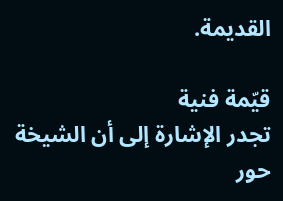القديمة.

قيّمة فنية
تجدر الإشارة إلى أن الشيخة حور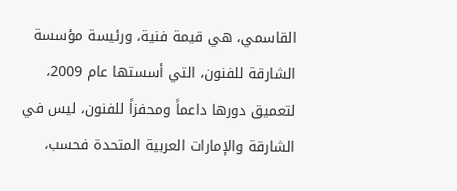القاسمي، هي قيمة فنية، ورئيسة مؤسسة الشارقة للفنون، التي أسستها عام 2009، لتعميق دورها داعماً ومحفزاً للفنون، ليس في الشارقة والإمارات العربية المتحدة فحسب،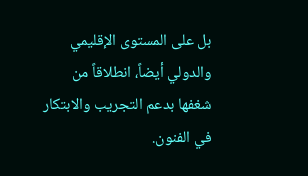بل على المستوى الإقليمي والدولي أيضاً، انطلاقاً من شغفها بدعم التجريب والابتكار في الفنون.